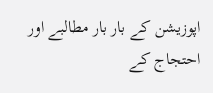اپوزیشن کے بار بار مطالبے اور احتجاج کے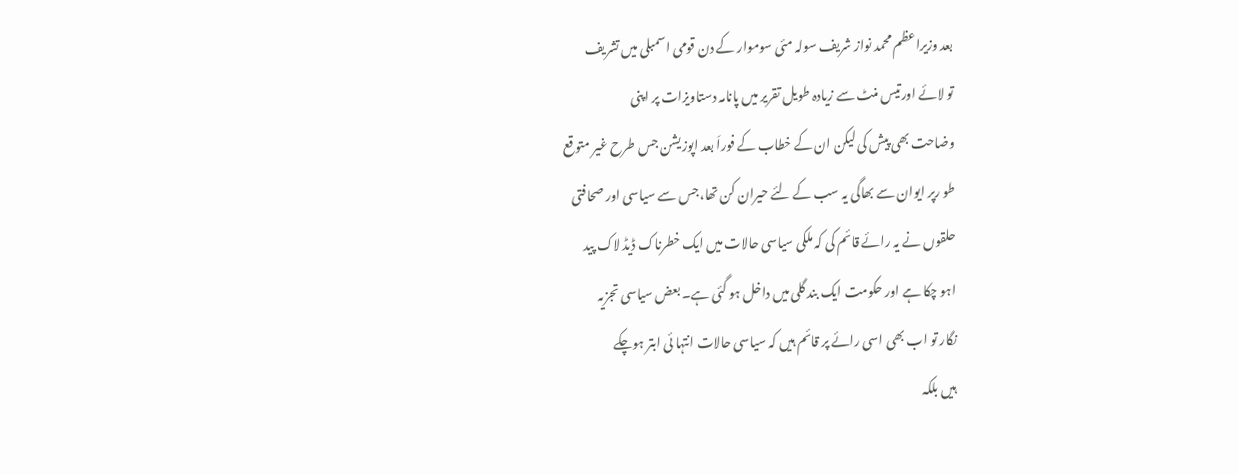بعد وزیراعظم محمد نواز شریف سولہ مئی سوموار کے دن قومی اسمبلی میں تشریف
تو لائے اورتیس منٹ سے زیادہ طویل تقریر میں پانامہ دستاویزات پر اپنی
وضاحت بھی پیش کی لیکن ان کے خطاب کے فوراَ بعد اپوزیشن جس طرح غیر متوقع
طو رپر ایوان سے بھاگی یہ سب کے لئے حیران کن تھا،جس سے سیاسی اور صحافتی
حلقوں نے یہ رائے قائم کی کہ ملکی سیاسی حالات میں ایک خطرناک ڈیڈ لاک پید
اہو چکا ہے اور حکومت ایک بند گلی میں داخل ہو گئی ہے۔ بعض سیاسی تجزیہ
نگار تو اب بھی اسی رائے پر قائم ہیں کہ سیاسی حالات انتہا ئی ابتر ہوچکے
ہیں بلکہ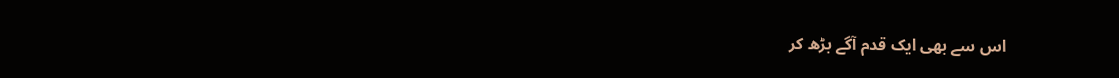اس سے بھی ایک قدم آگے بڑھ کر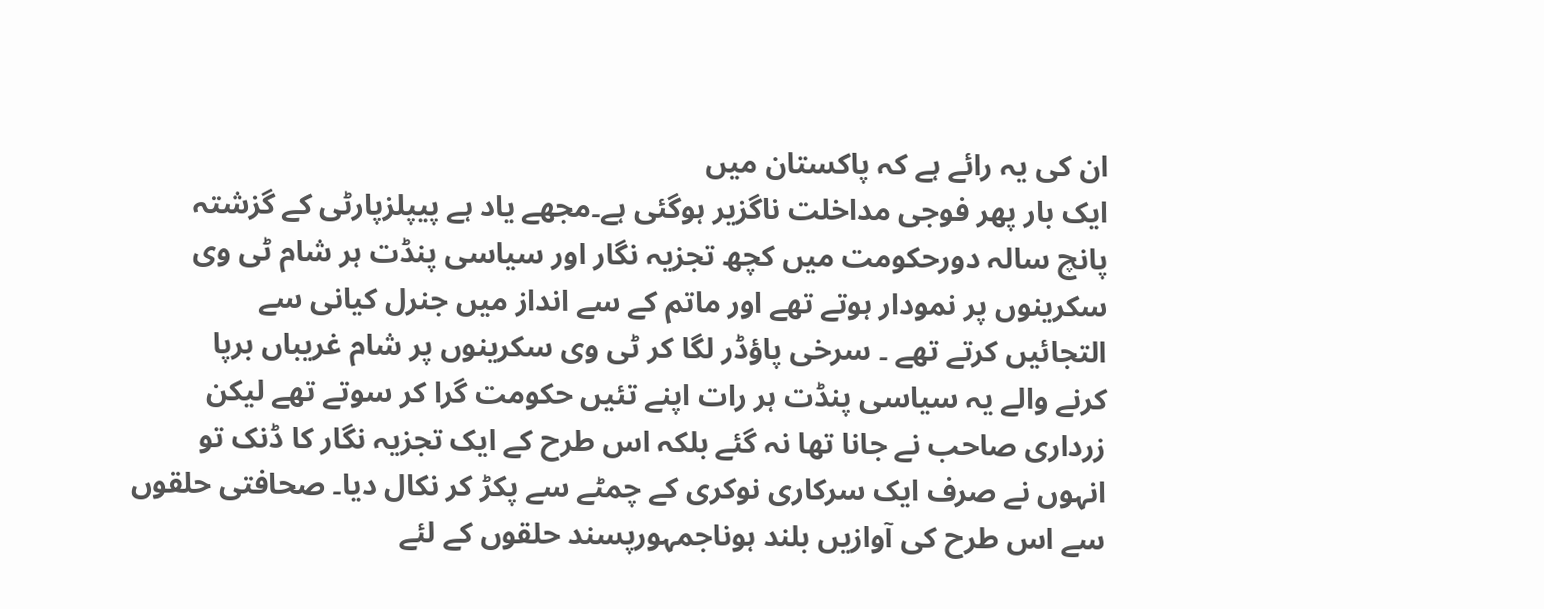ان کی یہ رائے ہے کہ پاکستان میں
ایک بار پھر فوجی مداخلت ناگزیر ہوگئی ہے۔مجھے یاد ہے پیپلزپارٹی کے گزشتہ
پانچ سالہ دورحکومت میں کچھ تجزیہ نگار اور سیاسی پنڈت ہر شام ٹی وی
سکرینوں پر نمودار ہوتے تھے اور ماتم کے سے انداز میں جنرل کیانی سے
التجائیں کرتے تھے ۔ سرخی پاؤڈر لگا کر ٹی وی سکرینوں پر شام غریباں برپا
کرنے والے یہ سیاسی پنڈت ہر رات اپنے تئیں حکومت گرا کر سوتے تھے لیکن
زرداری صاحب نے جانا تھا نہ گئے بلکہ اس طرح کے ایک تجزیہ نگار کا ڈنک تو
انہوں نے صرف ایک سرکاری نوکری کے چمٹے سے پکڑ کر نکال دیا۔ صحافتی حلقوں
سے اس طرح کی آوازیں بلند ہوناجمہورپسند حلقوں کے لئے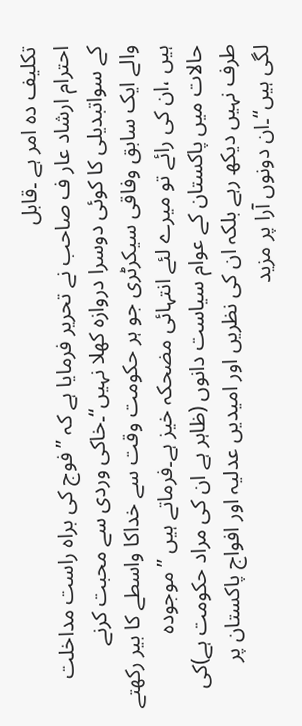تکلیف دہ امر ہے ۔قابل
احترام ارشاد عار ف صاحب نے تحریر فرمایا ہے کہ ’’فوج کی براہ راست مداخلت
کے سواتبدیلی کا کوئی دوسرا دروازہ کھلا نہیں‘‘۔خاکی وردی سے محبت کرنے
والے ایک سابق وفاقی سیکرٹری جو ہر حکومت وقت سے خداکا واسطے کا بیر رکھتے
ہیں ،ان کی رائے تو میرے لئے انتہائی مضحکہ خیز ہے۔فرماتے ہیں ’’موجودہ
حالات میں پاکستان کے عوام سیاست دانوں (ظاہر ہے ان کی مراد حکومت ہے)کی
طرف نہیں دیکھ رہے بلکہ ان کی نظریں اور امیدیں عدلیہ اور افواج پاکستان پر
لگی ہیں‘‘۔ان دونوں آرا پر مزید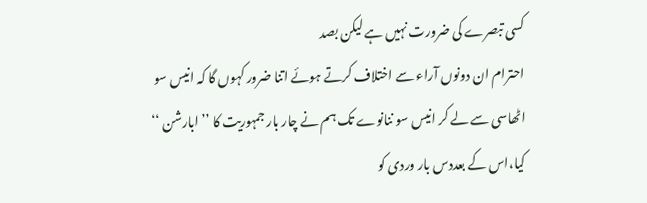کسی تبصرے کی ضرورت نہیں ہے لیکن بصد
احترام ان دونوں آراء سے اختلاف کرتے ہوئے اتنا ضرور کہوں گا کہ انیس سو
اٹھاسی سے لے کر انیس سو ننانوے تک ہم نے چار بار جمہوریت کا ’’ابارشن ‘‘
کیا،اس کے بعددس بار وردی کو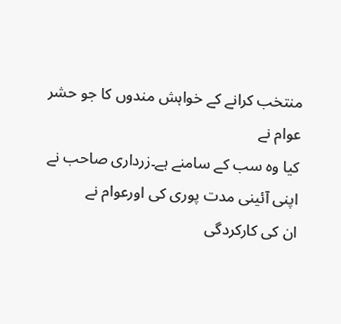منتخب کرانے کے خواہش مندوں کا جو حشر عوام نے
کیا وہ سب کے سامنے ہے۔زرداری صاحب نے اپنی آئینی مدت پوری کی اورعوام نے
ان کی کارکردگی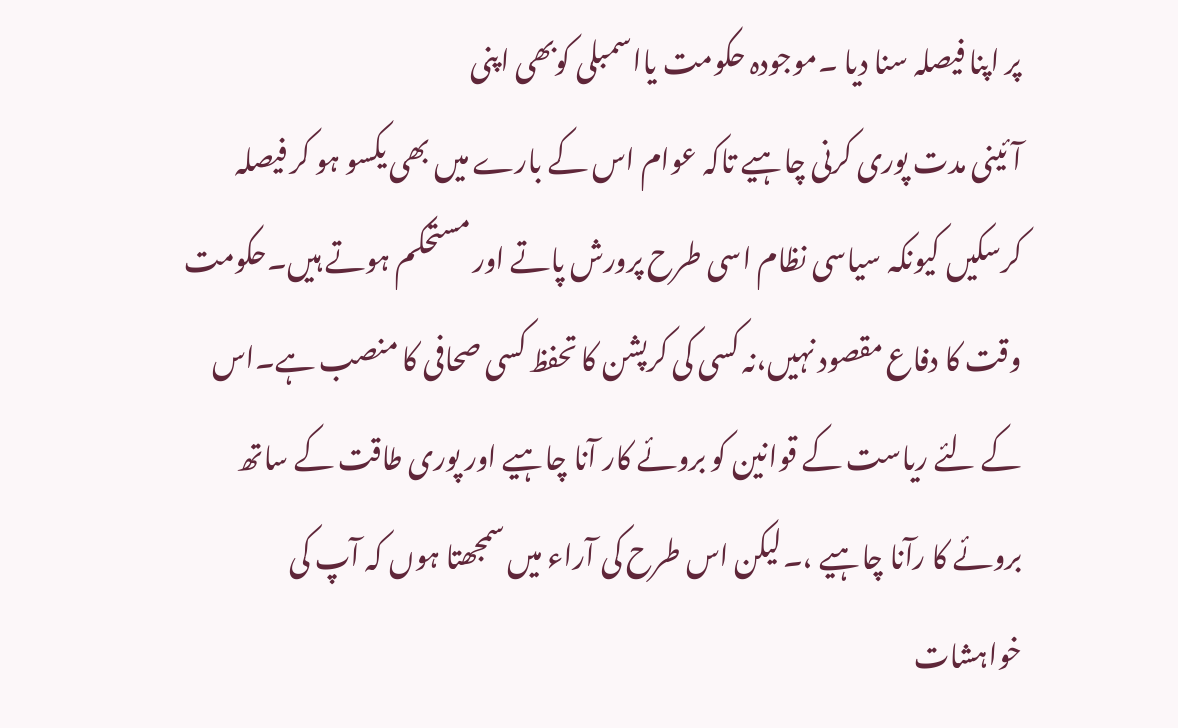پر اپنا فیصلہ سنا دیا ۔موجودہ حکومت یااسمبلی کوبھی اپنی
آئینی مدت پوری کرنی چاہیے تاکہ عوام اس کے بارے میں بھی یکسو ہو کر فیصلہ
کرسکیں کیونکہ سیاسی نظام اسی طرح پرورش پاتے اور مستحکم ہوتے ہیں۔حکومت
وقت کا دفاع مقصود نہیں،نہ کسی کی کرپشن کا تحفظ کسی صحافی کا منصب ہے۔اس
کے لئے ریاست کے قوانین کو بروئے کار آنا چاہیے اور پوری طاقت کے ساتھ
بروئے کا رآنا چاہیے ،۔لیکن اس طرح کی آراء میں سمجھتا ہوں کہ آپ کی
خواہشات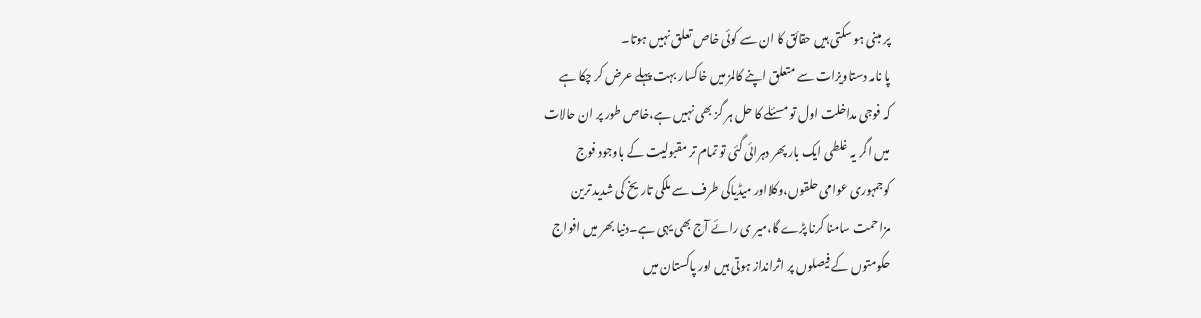پر مبنی ہو سکتی ہیں حقائق کا ان سے کوئی خاص تعلق نہیں ہوتا۔
پا نامہ دستاویزات سے متعلق اپنے کالمز میں خاکسار بہت پہلے عرض کر چکا ہے
کہ فوجی مداخلت اول تو مسئلے کا حل ہر گز بھی نہیں ہے،خاص طور پر ان حالات
میں اگر یہ غلطی ایک بار پھر دہرائی گئی تو تمام تر مقبولیت کے باوجود فوج
کوجمہوری عوامی حلقوں،وکلااور میڈیاکی طرف سے ملکی تاریخ کی شدید ترین
مزاحمت سامنا کرنا پڑے گا،میر ی رائے آج بھی یہی ہے۔دنیا بھر میں افواج
حکومتوں کے فیصلوں پر اثرانداز ہوتی ہیں اور پاکستان میں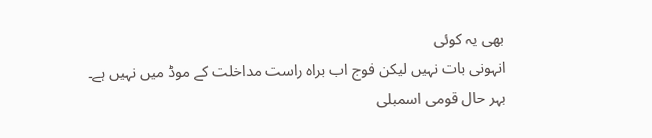بھی یہ کوئی
انہونی بات نہیں لیکن فوج اب براہ راست مداخلت کے موڈ میں نہیں ہے۔
بہر حال قومی اسمبلی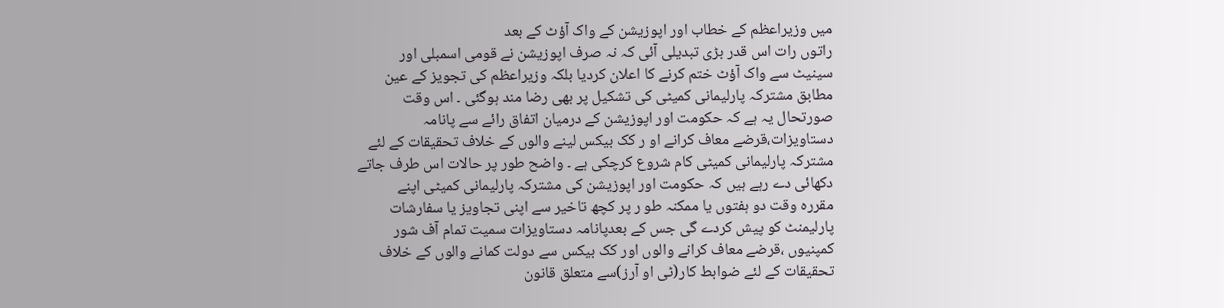میں وزیراعظم کے خطاب اور اپوزیشن کے واک آؤٹ کے بعد
راتوں رات اس قدر بڑی تبدیلی آئی کہ نہ صرف اپوزیشن نے قومی اسمبلی اور
سینیٹ سے واک آؤٹ ختم کرنے کا اعلان کردیا بلکہ وزیراعظم کی تجویز کے عین
مطابق مشترکہ پارلیمانی کمیٹی کی تشکیل پر بھی رضا مند ہوگئی ۔ اس وقت
صورتحال یہ ہے کہ حکومت اور اپوزیشن کے درمیان اتفاق رائے سے پانامہ
دستاویزات،قرضے معاف کرانے او ر کک بیکس لینے والوں کے خلاف تحقیقات کے لئے
مشترکہ پارلیمانی کمیٹی کام شروع کرچکی ہے ۔ واضح طور پر حالات اس طرف جاتے
دکھائی دے رہے ہیں کہ حکومت اور اپوزیشن کی مشترکہ پارلیمانی کمیٹی اپنے
مقررہ وقت دو ہفتوں یا ممکنہ طو ر پر کچھ تاخیر سے اپنی تجاویز یا سفارشات
پارلیمنٹ کو پیش کردے گی جس کے بعدپانامہ دستاویزات سمیت تمام آف شور
کمپنیوں ،قرضے معاف کرانے والوں اور کک بیکس سے دولت کمانے والوں کے خلاف
تحقیقات کے لئے ضوابط کار(ٹی او آرز)سے متعلق قانون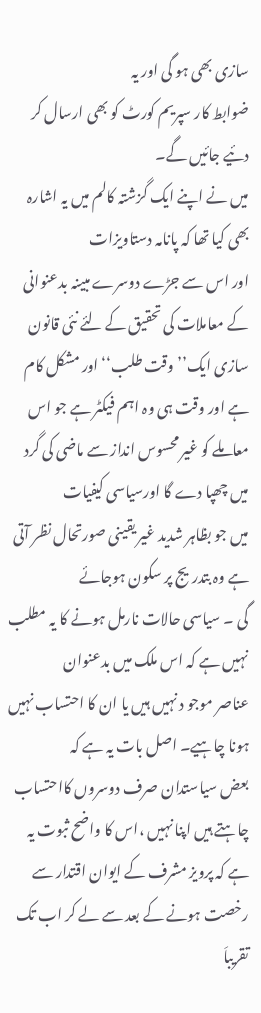سازی بھی ہو گی اور یہ
ضوابط کار سپریم کورٹ کو بھی ارسال کر دئیے جائیں گے۔
میں نے اپنے ایک گزشتہ کالم میں یہ اشارہ بھی کیا تھا کہ پانامہ دستاویزات
اور اس سے جڑے دوسرے مبینہ بدعنوانی کے معاملات کی تحقیق کے لئے نئی قانون
سازی ایک’’ وقت طلب‘‘ اور مشکل کام ہے اور وقت ہی وہ اہم فیکٹر ہے جو اس
معاملے کو غیر محسوس انداز سے ماضی کی گرد میں چھپا دے گا اورسیاسی کیفیات
میں جو بظاہر شدید غیر یقینی صورتحال نظر آتی ہے وہ بتدریج پر سکون ہوجائے
گی ۔ سیاسی حالات نارمل ہونے کا یہ مطلب نہیں ہے کہ اس ملک میں بدعنوان
عناصر موجو د نہیں ہیں یا ان کا احتساب نہیں ہونا چاہیے۔ اصل بات یہ ہے کہ
بعض سیاستدان صرف دوسروں کااحتساب چاہتے ہیں اپنا نہیں ،اس کا واضح ثبوت یہ
ہے کہ پرویز مشرف کے ایوان اقتدار سے رخصت ہونے کے بعد سے لے کر اب تک
تقریباَ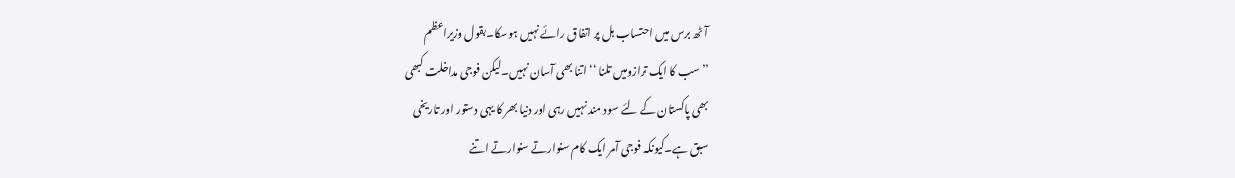آٹھ برس میں احتساب بل پر اتفاق رائے نہیں ہوسکا۔بقول وزیراعظم
’’سب کا ایک ترازومیں تلنا ‘‘ اتنا بھی آسان نہیں۔لیکن فوجی مداخلت کبھی
بھی پاکستان کے لئے سود مند نہیں رہی اور دنیا بھر کا یہی دستور اور تاریخی
سبق ہے۔کیونکہ فوجی آمر ایک کام سنوارتے سنوارتے اتنے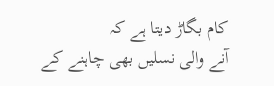کام بگاڑ دیتا ہے کہ
آنے والی نسلیں بھی چاہنے کے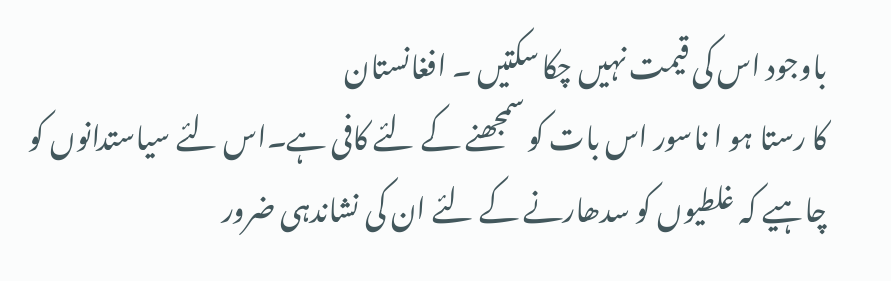باوجود اس کی قیمت نہیں چکا سکتیں ۔ افغانستان
کا رستا ہو ا ناسور اس بات کو سمجھنے کے لئے کافی ہے۔اس لئے سیاستدانوں کو
چاہیے کہ غلطیوں کو سدھارنے کے لئے ان کی نشاندہی ضرور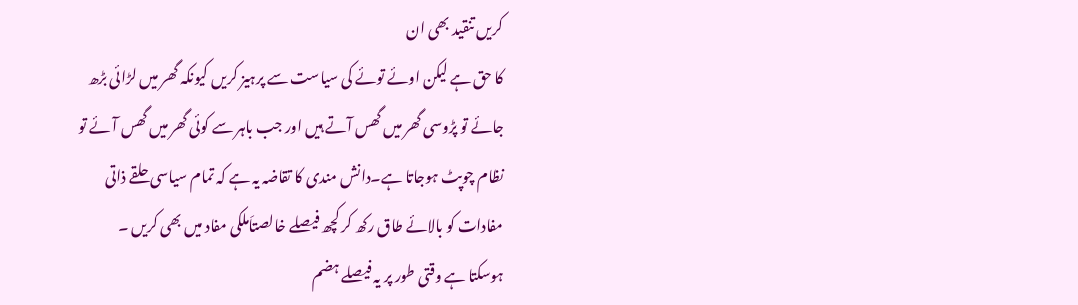کریں تنقید بھی ان
کا حق ہے لیکن اوئے توئے کی سیاست سے پرہیز کریں کیونکہ گھر میں لڑائی بڑھ
جائے تو پڑوسی گھر میں گھس آتے ہیں اور جب باہر سے کوئی گھر میں گھس آئے تو
نظام چوپٹ ہوجاتا ہے۔دانش مندی کا تقاضہ یہ ہے کہ تمام سیاسی حلقے ذاتی
مفادات کو بالائے طاق رکھ کر کچھ فیصلے خالصتاَملکی مفاد میں بھی کریں ۔
ہوسکتا ہے وقتی طور پر یہ فیصلے ہضم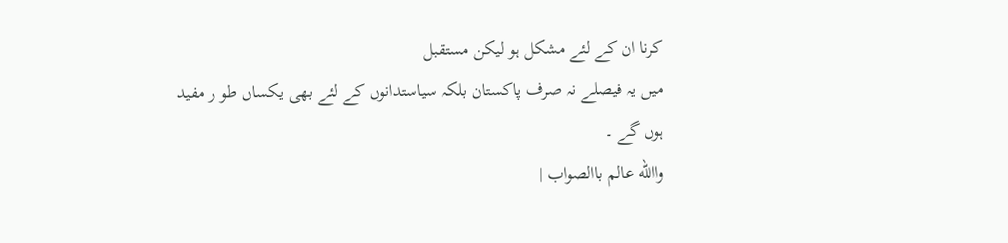کرنا ان کے لئے مشکل ہو لیکن مستقبل
میں یہ فیصلے نہ صرف پاکستان بلکہ سیاستدانوں کے لئے بھی یکساں طو ر مفید
ہوں گے ۔
واالله عالم باالصواب |